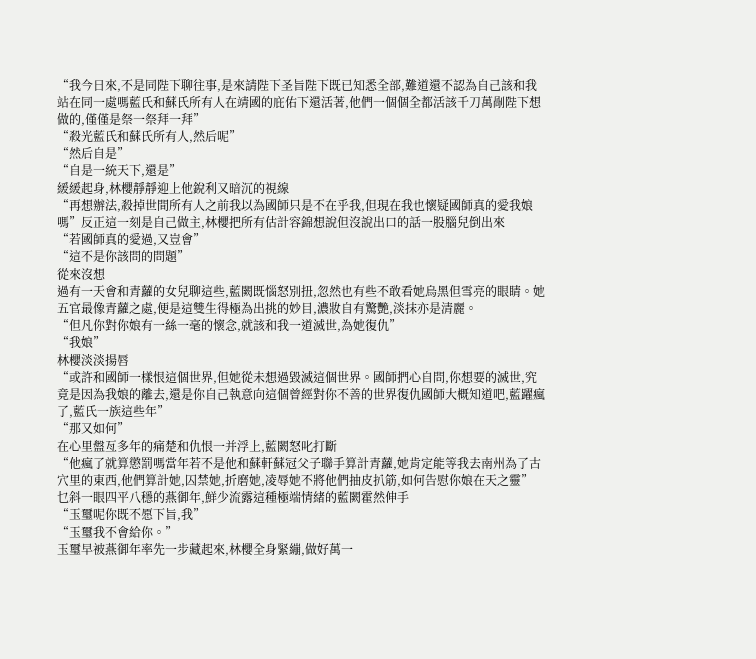“我今日來,不是同陛下聊往事,是來請陛下圣旨陛下既已知悉全部,難道還不認為自己該和我站在同一處嗎藍氏和蘇氏所有人在靖國的庇佑下還活著,他們一個個全都活該千刀萬剮陛下想做的,僅僅是祭一祭拜一拜”
“殺光藍氏和蘇氏所有人,然后呢”
“然后自是”
“自是一統天下,還是”
緩緩起身,林櫻靜靜迎上他銳利又暗沉的視線
“再想辦法,殺掉世間所有人之前我以為國師只是不在乎我,但現在我也懷疑國師真的愛我娘嗎”反正這一刻是自己做主,林櫻把所有估計容錦想說但沒說出口的話一股腦兒倒出來
“若國師真的愛過,又豈會”
“這不是你該問的問題”
從來沒想
過有一天會和青蘿的女兒聊這些,藍闕既惱怒別扭,忽然也有些不敢看她烏黑但雪亮的眼睛。她五官最像青蘿之處,便是這雙生得極為出挑的妙目,濃妝自有驚艷,淡抹亦是清麗。
“但凡你對你娘有一絲一毫的懷念,就該和我一道滅世,為她復仇”
“我娘”
林櫻淡淡揚唇
“或許和國師一樣恨這個世界,但她從未想過毀滅這個世界。國師捫心自問,你想要的滅世,究竟是因為我娘的離去,還是你自己執意向這個曾經對你不善的世界復仇國師大概知道吧,藍躍瘋了,藍氏一族這些年”
“那又如何”
在心里盤亙多年的痛楚和仇恨一并浮上,藍闕怒叱打斷
“他瘋了就算懲罰嗎當年若不是他和蘇軒蘇冠父子聯手算計青蘿,她肯定能等我去南州為了古穴里的東西,他們算計她,囚禁她,折磨她,凌辱她不將他們抽皮扒筋,如何告慰你娘在天之靈”
乜斜一眼四平八穩的燕御年,鮮少流露這種極端情緒的藍闕霍然伸手
“玉璽呢你既不愿下旨,我”
“玉璽我不會給你。”
玉璽早被燕御年率先一步藏起來,林櫻全身緊繃,做好萬一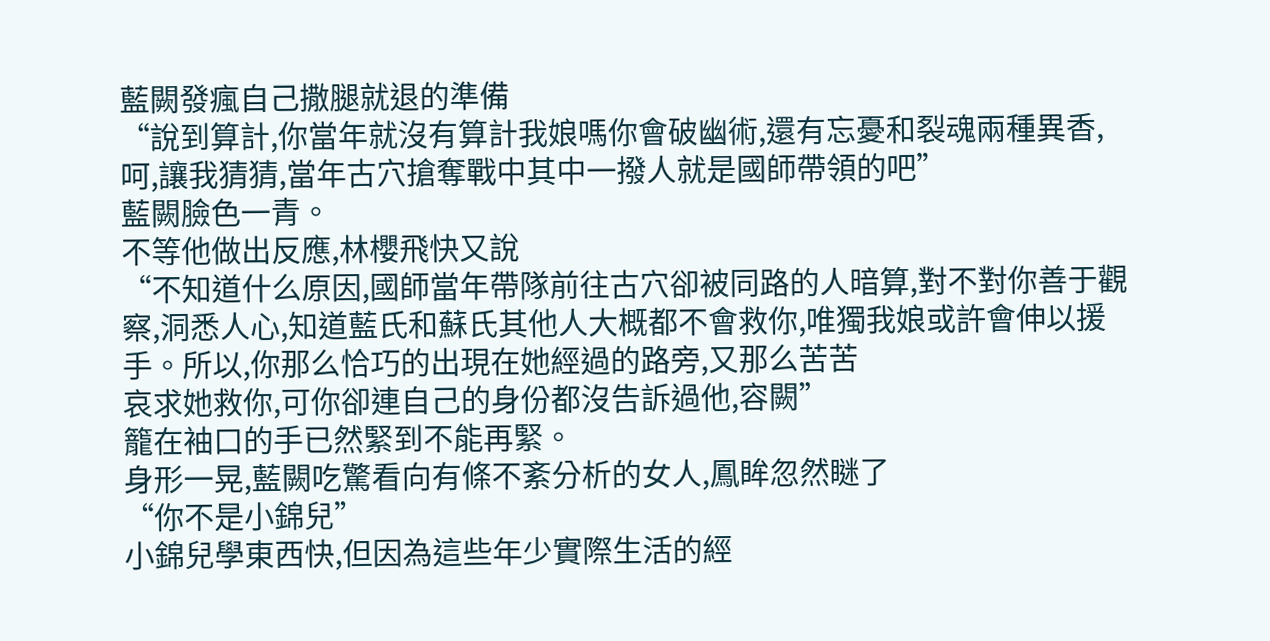藍闕發瘋自己撒腿就退的準備
“說到算計,你當年就沒有算計我娘嗎你會破幽術,還有忘憂和裂魂兩種異香,呵,讓我猜猜,當年古穴搶奪戰中其中一撥人就是國師帶領的吧”
藍闕臉色一青。
不等他做出反應,林櫻飛快又說
“不知道什么原因,國師當年帶隊前往古穴卻被同路的人暗算,對不對你善于觀察,洞悉人心,知道藍氏和蘇氏其他人大概都不會救你,唯獨我娘或許會伸以援手。所以,你那么恰巧的出現在她經過的路旁,又那么苦苦
哀求她救你,可你卻連自己的身份都沒告訴過他,容闕”
籠在袖口的手已然緊到不能再緊。
身形一晃,藍闕吃驚看向有條不紊分析的女人,鳳眸忽然瞇了
“你不是小錦兒”
小錦兒學東西快,但因為這些年少實際生活的經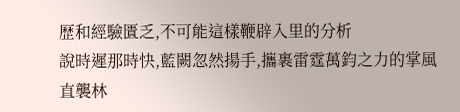歷和經驗匱乏,不可能這樣鞭辟入里的分析
說時遲那時快,藍闕忽然揚手,攜裹雷霆萬鈞之力的掌風直襲林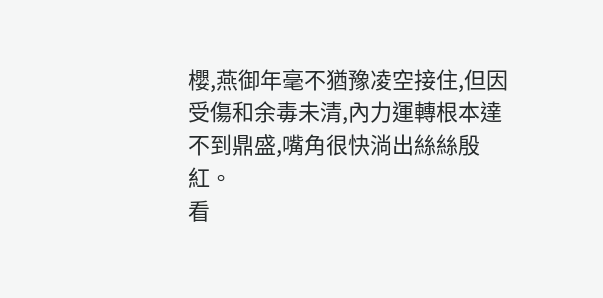櫻,燕御年毫不猶豫凌空接住,但因受傷和余毒未清,內力運轉根本達不到鼎盛,嘴角很快淌出絲絲殷紅。
看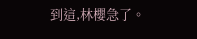到這,林櫻急了。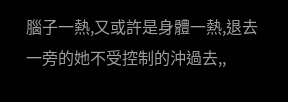腦子一熱,又或許是身體一熱,退去一旁的她不受控制的沖過去,,